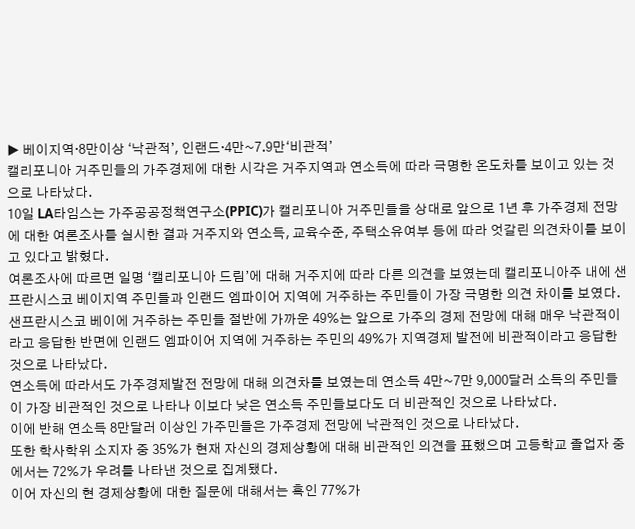▶ 베이지역·8만이상 ‘낙관적’, 인랜드·4만~7.9만‘비관적’
캘리포니아 거주민들의 가주경제에 대한 시각은 거주지역과 연소득에 따라 극명한 온도차를 보이고 있는 것으로 나타났다.
10일 LA타임스는 가주공공정책연구소(PPIC)가 캘리포니아 거주민들을 상대로 앞으로 1년 후 가주경제 전망에 대한 여론조사를 실시한 결과 거주지와 연소득, 교육수준, 주택소유여부 등에 따라 엇갈린 의견차이를 보이고 있다고 밝혔다.
여론조사에 따르면 일명 ‘캘리포니아 드림’에 대해 거주지에 따라 다른 의견을 보였는데 캘리포니아주 내에 샌프란시스코 베이지역 주민들과 인랜드 엠파이어 지역에 거주하는 주민들이 가장 극명한 의견 차이를 보였다.
샌프란시스코 베이에 거주하는 주민들 절반에 가까운 49%는 앞으로 가주의 경제 전망에 대해 매우 낙관적이라고 응답한 반면에 인랜드 엠파이어 지역에 거주하는 주민의 49%가 지역경제 발전에 비관적이라고 응답한 것으로 나타났다.
연소득에 따라서도 가주경제발전 전망에 대해 의견차를 보였는데 연소득 4만~7만 9,000달러 소득의 주민들이 가장 비관적인 것으로 나타나 이보다 낮은 연소득 주민들보다도 더 비관적인 것으로 나타났다.
이에 반해 연소득 8만달러 이상인 가주민들은 가주경제 전망에 낙관적인 것으로 나타났다.
또한 학사학위 소지자 중 35%가 현재 자신의 경제상황에 대해 비관적인 의견을 표했으며 고등학교 졸업자 중에서는 72%가 우려를 나타낸 것으로 집계됐다.
이어 자신의 현 경제상황에 대한 질문에 대해서는 흑인 77%가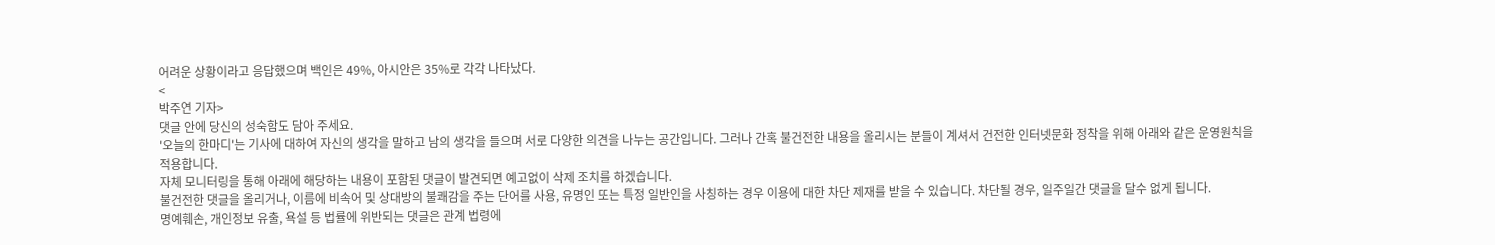어려운 상황이라고 응답했으며 백인은 49%, 아시안은 35%로 각각 나타났다.
<
박주연 기자>
댓글 안에 당신의 성숙함도 담아 주세요.
'오늘의 한마디'는 기사에 대하여 자신의 생각을 말하고 남의 생각을 들으며 서로 다양한 의견을 나누는 공간입니다. 그러나 간혹 불건전한 내용을 올리시는 분들이 계셔서 건전한 인터넷문화 정착을 위해 아래와 같은 운영원칙을 적용합니다.
자체 모니터링을 통해 아래에 해당하는 내용이 포함된 댓글이 발견되면 예고없이 삭제 조치를 하겠습니다.
불건전한 댓글을 올리거나, 이름에 비속어 및 상대방의 불쾌감을 주는 단어를 사용, 유명인 또는 특정 일반인을 사칭하는 경우 이용에 대한 차단 제재를 받을 수 있습니다. 차단될 경우, 일주일간 댓글을 달수 없게 됩니다.
명예훼손, 개인정보 유출, 욕설 등 법률에 위반되는 댓글은 관계 법령에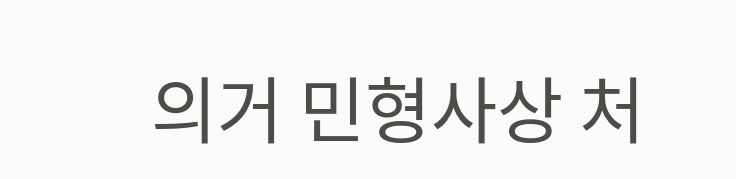의거 민형사상 처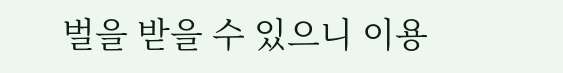벌을 받을 수 있으니 이용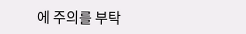에 주의를 부탁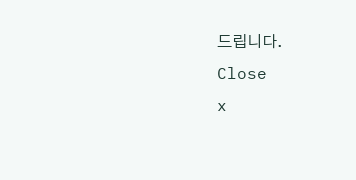드립니다.
Close
x